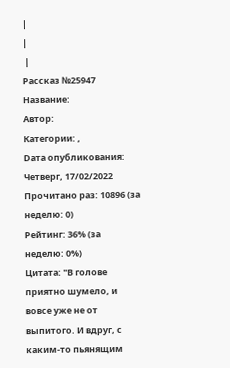|
|
 |
Рассказ №25947
Название:
Автор:
Категории: ,
Dата опубликования: Четверг, 17/02/2022
Прочитано раз: 10896 (за неделю: 0)
Рейтинг: 36% (за неделю: 0%)
Цитата: "В голове приятно шумело, и вовсе уже не от выпитого. И вдруг, с каким-то пьянящим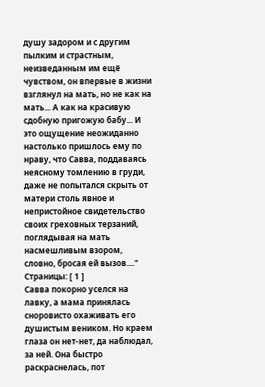душу задором и с другим пылким и страстным, неизведанным им ещё чувством, он впервые в жизни взглянул на мать, но не как на мать... А как на красивую сдобную пригожую бабу... И это ощущение неожиданно настолько пришлось ему по нраву, что Савва, поддаваясь неясному томлению в груди, даже не попытался скрыть от матери столь явное и непристойное свидетельство своих греховных терзаний, поглядывая на мать насмешливым взором, словно, бросая ей вызов...."
Страницы: [ 1 ]
Савва покорно уселся на лавку, а мама принялась сноровисто охаживать его душистым веником. Но краем глаза он нет-нет, да наблюдал, за ней. Она быстро раскраснелась, пот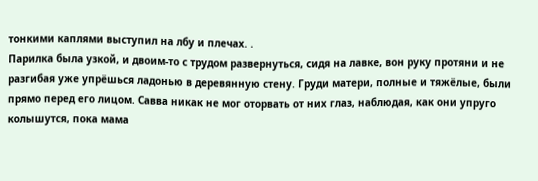тонкими каплями выступил на лбу и плечах. .
Парилка была узкой, и двоим-то с трудом развернуться, сидя на лавке, вон руку протяни и не разгибая уже упрёшься ладонью в деревянную стену. Груди матери, полные и тяжёлые, были прямо перед его лицом. Савва никак не мог оторвать от них глаз, наблюдая, как они упруго колышутся, пока мама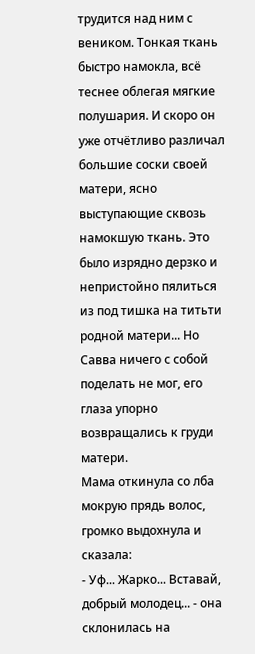трудится над ним с веником. Тонкая ткань быстро намокла, всё теснее облегая мягкие полушария. И скоро он уже отчётливо различал большие соски своей матери, ясно выступающие сквозь намокшую ткань. Это было изрядно дерзко и непристойно пялиться из под тишка на титьти родной матери... Но Савва ничего с собой поделать не мог, его глаза упорно возвращались к груди матери.
Мама откинула со лба мокрую прядь волос, громко выдохнула и сказала:
- Уф... Жарко... Вставай, добрый молодец... - она склонилась на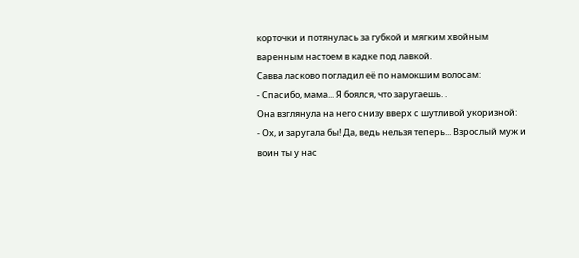корточки и потянулась за губкой и мягким хвойным варенным настоем в кадке под лавкой.
Савва ласково погладил её по намокшим волосам:
- Спасибо, мама... Я боялся, что заругаешь. .
Она взглянула на него снизу вверх с шутливой укоризной:
- Ох, и заругала бы! Да, ведь нельзя теперь... Взрослый муж и воин ты у нас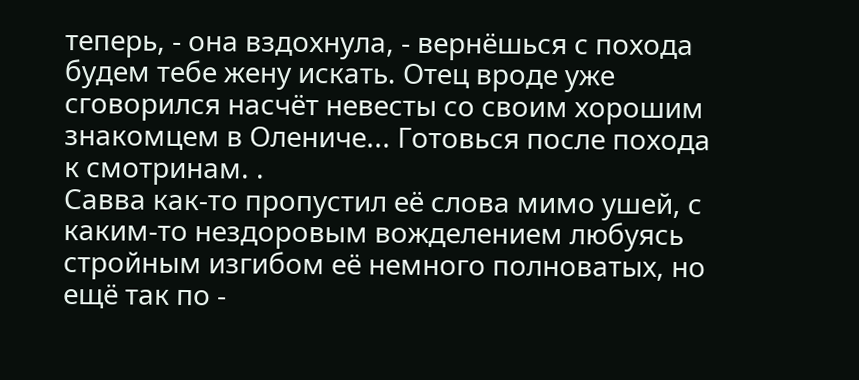теперь, - она вздохнула, - вернёшься с похода будем тебе жену искать. Отец вроде уже сговорился насчёт невесты со своим хорошим знакомцем в Олениче... Готовься после похода к смотринам. .
Савва как-то пропустил её слова мимо ушей, с каким-то нездоровым вожделением любуясь стройным изгибом её немного полноватых, но ещё так по -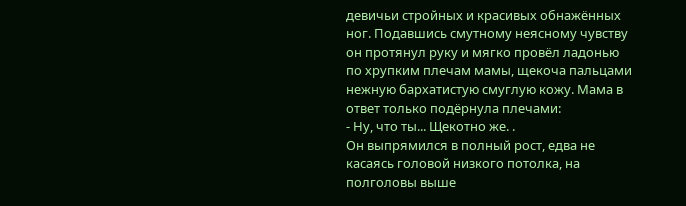девичьи стройных и красивых обнажённых ног. Подавшись смутному неясному чувству он протянул руку и мягко провёл ладонью по хрупким плечам мамы, щекоча пальцами нежную бархатистую смуглую кожу. Мама в ответ только подёрнула плечами:
- Ну, что ты... Щекотно же. .
Он выпрямился в полный рост, едва не касаясь головой низкого потолка, на полголовы выше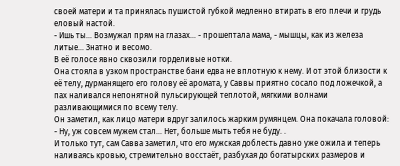своей матери и та принялась пушистой губкой медленно втирать в его плечи и грудь еловый настой.
- Ишь ты... Возмужал прям на глазах... - прошептала мама, - мышцы, как из железа литые... Знатно и весомо.
В её голосе явно сквозили горделивые нотки.
Она стояла в узком пространстве бани едва не вплотную к нему. И от этой близости к её телу, дурманящего его голову её аромата, у Саввы приятно сосало под ложечкой, а пах наливался непонятной пульсирующей теплотой, мягкими волнами разливающимися по всему телу.
Он заметил, как лицо матери вдруг залилось жарким румянцем. Она покачала головой:
- Ну, уж совсем мужем стал... Нет, больше мыть тебя не буду. .
И только тут, сам Савва заметил, что его мужская доблесть давно уже ожила и теперь наливаясь кровью, стремительно восстаёт, разбухая до богатырских размеров и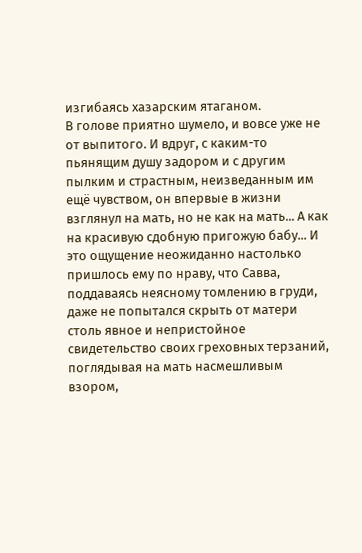изгибаясь хазарским ятаганом.
В голове приятно шумело, и вовсе уже не от выпитого. И вдруг, с каким-то пьянящим душу задором и с другим пылким и страстным, неизведанным им ещё чувством, он впервые в жизни взглянул на мать, но не как на мать... А как на красивую сдобную пригожую бабу... И это ощущение неожиданно настолько пришлось ему по нраву, что Савва, поддаваясь неясному томлению в груди, даже не попытался скрыть от матери столь явное и непристойное свидетельство своих греховных терзаний, поглядывая на мать насмешливым взором,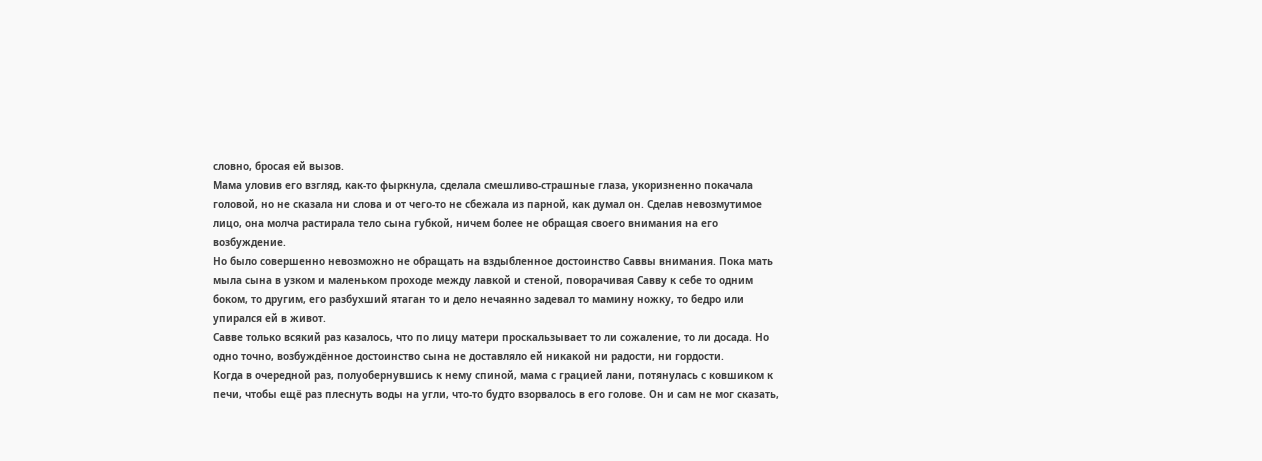словно, бросая ей вызов.
Мама уловив его взгляд, как-то фыркнула, сделала смешливо-страшные глаза, укоризненно покачала головой, но не сказала ни слова и от чего-то не сбежала из парной, как думал он. Сделав невозмутимое лицо, она молча растирала тело сына губкой, ничем более не обращая своего внимания на его возбуждение.
Но было совершенно невозможно не обращать на вздыбленное достоинство Саввы внимания. Пока мать мыла сына в узком и маленьком проходе между лавкой и стеной, поворачивая Савву к себе то одним боком, то другим, его разбухший ятаган то и дело нечаянно задевал то мамину ножку, то бедро или упирался ей в живот.
Савве только всякий раз казалось, что по лицу матери проскальзывает то ли сожаление, то ли досада. Но одно точно, возбуждённое достоинство сына не доставляло ей никакой ни радости, ни гордости.
Когда в очередной раз, полуобернувшись к нему спиной, мама с грацией лани, потянулась с ковшиком к печи, чтобы ещё раз плеснуть воды на угли, что-то будто взорвалось в его голове. Он и сам не мог сказать,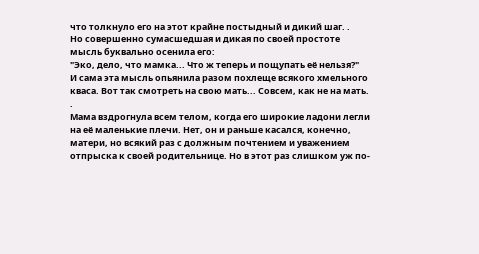что толкнуло его на этот крайне постыдный и дикий шаг. .
Но совершенно сумасшедшая и дикая по своей простоте мысль буквально осенила его:
"Эко, дело, что мамка... Что ж теперь и пощупать её нельзя?"
И сама эта мысль опьянила разом похлеще всякого хмельного кваса. Вот так смотреть на свою мать... Совсем, как не на мать. .
Мама вздрогнула всем телом, когда его широкие ладони легли на её маленькие плечи. Нет, он и раньше касался, конечно, матери, но всякий раз с должным почтением и уважением отпрыска к своей родительнице. Но в этот раз слишком уж по-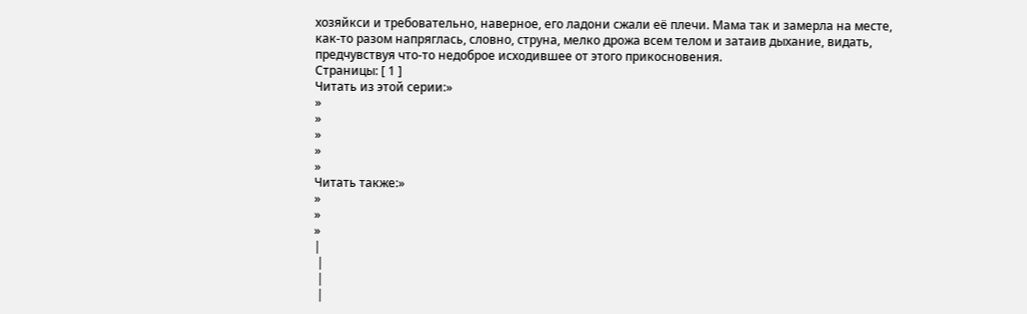хозяйкси и требовательно, наверное, его ладони сжали её плечи. Мама так и замерла на месте, как-то разом напряглась, словно, струна, мелко дрожа всем телом и затаив дыхание, видать, предчувствуя что-то недоброе исходившее от этого прикосновения.
Страницы: [ 1 ]
Читать из этой серии:»
»
»
»
»
»
Читать также:»
»
»
»
|
 |
 |
 |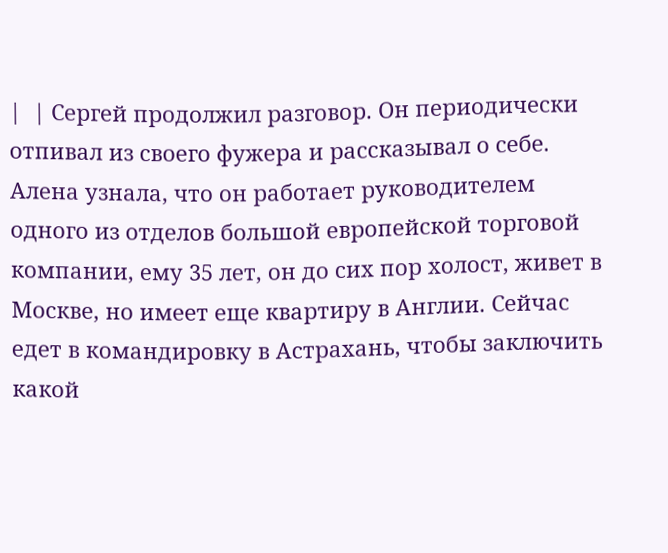|  | Сергей продолжил разговор. Он периодически отпивал из своего фужера и рассказывал о себе. Алена узнала, что он работает руководителем одного из отделов большой европейской торговой компании, ему 35 лет, он до сих пор холост, живет в Москве, но имеет еще квартиру в Англии. Сейчас едет в командировку в Астрахань, чтобы заключить какой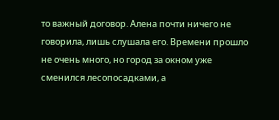то важный договор. Алена почти ничего не говорила, лишь слушала его. Времени прошло не очень много, но город за окном уже сменился лесопосадками, а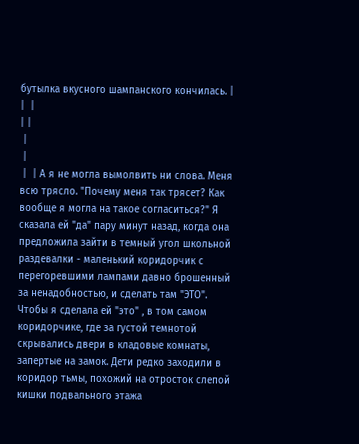бутылка вкусного шампанского кончилась. |  |  |
| |
 |
 |
 |  | А я не могла вымолвить ни слова. Меня всю трясло. "Почему меня так трясет? Как вообще я могла на такое согласиться?" Я сказала ей "да" пару минут назад, когда она предложила зайти в темный угол школьной раздевалки - маленький коридорчик с перегоревшими лампами давно брошенный за ненадобностью, и сделать там "ЭТО". Чтобы я сделала ей "это" , в том самом коридорчике, где за густой темнотой скрывались двери в кладовые комнаты, запертые на замок. Дети редко заходили в коридор тьмы, похожий на отросток слепой кишки подвального этажа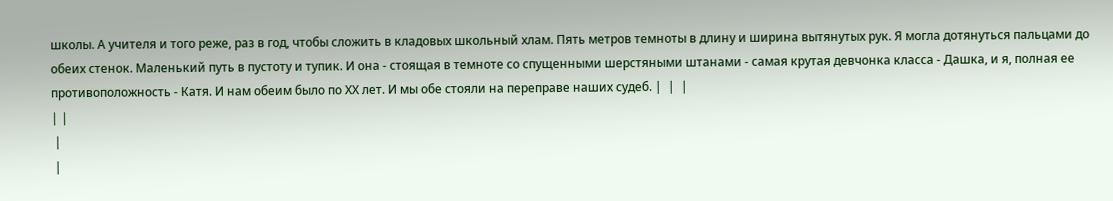школы. А учителя и того реже, раз в год, чтобы сложить в кладовых школьный хлам. Пять метров темноты в длину и ширина вытянутых рук. Я могла дотянуться пальцами до обеих стенок. Маленький путь в пустоту и тупик. И она - стоящая в темноте со спущенными шерстяными штанами - самая крутая девчонка класса - Дашка, и я, полная ее противоположность - Катя. И нам обеим было по ХХ лет. И мы обе стояли на переправе наших судеб. |  |  |
| |
 |
 |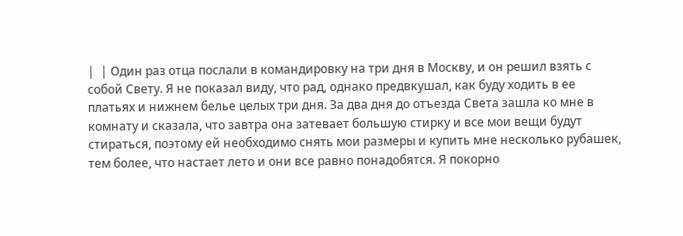|  | Один раз отца послали в командировку на три дня в Москву, и он решил взять с собой Свету. Я не показал виду, что рад, однако предвкушал, как буду ходить в ее платьях и нижнем белье целых три дня. За два дня до отъезда Света зашла ко мне в комнату и сказала, что завтра она затевает большую стирку и все мои вещи будут стираться, поэтому ей необходимо снять мои размеры и купить мне несколько рубашек, тем более, что настает лето и они все равно понадобятся. Я покорно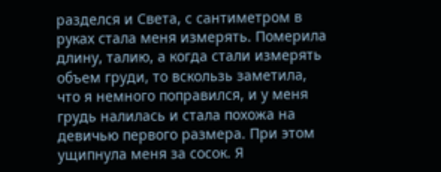разделся и Света, с сантиметром в руках стала меня измерять. Померила длину, талию, а когда стали измерять объем груди, то вскользь заметила, что я немного поправился, и у меня грудь налилась и стала похожа на девичью первого размера. При этом ущипнула меня за сосок. Я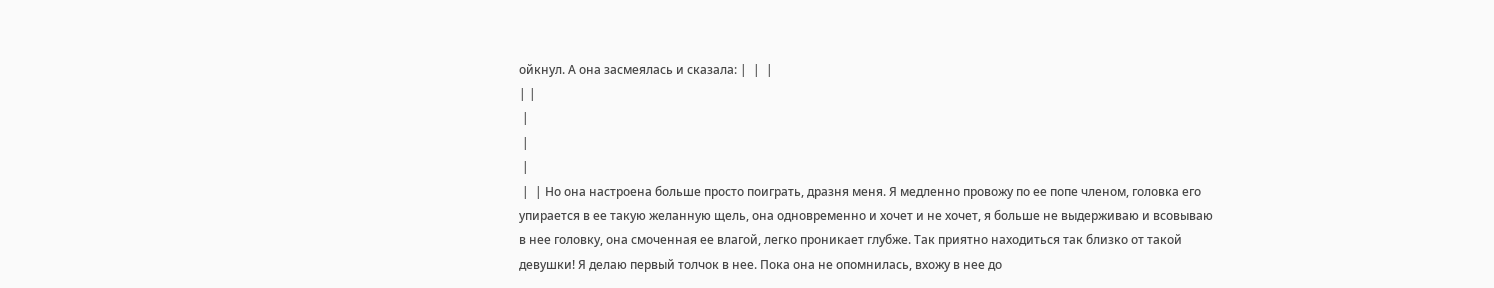ойкнул. А она засмеялась и сказала: |  |  |
| |
 |
 |
 |
 |  | Но она настроена больше просто поиграть, дразня меня. Я медленно провожу по ее попе членом, головка его упирается в ее такую желанную щель, она одновременно и хочет и не хочет, я больше не выдерживаю и всовываю в нее головку, она смоченная ее влагой, легко проникает глубже. Так приятно находиться так близко от такой девушки! Я делаю первый толчок в нее. Пока она не опомнилась, вхожу в нее до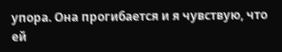упора. Она прогибается и я чувствую, что ей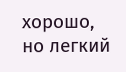хорошо, но легкий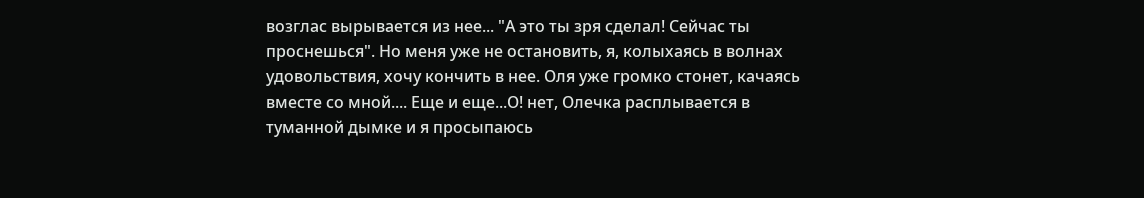возглас вырывается из нее... "А это ты зря сделал! Сейчас ты проснешься". Но меня уже не остановить, я, колыхаясь в волнах удовольствия, хочу кончить в нее. Оля уже громко стонет, качаясь вместе со мной.... Еще и еще...О! нет, Олечка расплывается в туманной дымке и я просыпаюсь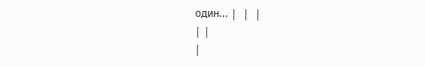один... |  |  |
| |
|